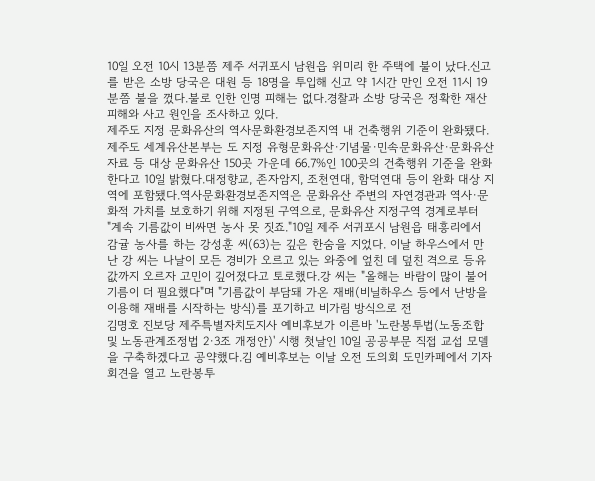10일 오전 10시 13분쯤 제주 서귀포시 남원읍 위미리 한 주택에 불이 났다.신고를 받은 소방 당국은 대원 등 18명을 투입해 신고 약 1시간 만인 오전 11시 19분쯤 불을 껐다.불로 인한 인명 피해는 없다.경찰과 소방 당국은 정확한 재산 피해와 사고 원인을 조사하고 있다.
제주도 지정 문화유산의 역사문화환경보존지역 내 건축행위 기준이 완화됐다.제주도 세계유산본부는 도 지정 유형문화유산·기념물·민속문화유산·문화유산자료 등 대상 문화유산 150곳 가운데 66.7%인 100곳의 건축행위 기준을 완화한다고 10일 밝혔다.대정향교, 존자암지, 조천연대, 함덕연대 등이 완화 대상 지역에 포함됐다.역사문화환경보존지역은 문화유산 주변의 자연경관과 역사·문화적 가치를 보호하기 위해 지정된 구역으로, 문화유산 지정구역 경계로부터
"계속 기름값이 비싸면 농사 못 짓죠."10일 제주 서귀포시 남원읍 태흥리에서 감귤 농사를 하는 강성훈 씨(63)는 깊은 한숨을 지었다. 이날 하우스에서 만난 강 씨는 나날이 모든 경비가 오르고 있는 와중에 엎친 데 덮친 격으로 등유 값까지 오르자 고민이 깊어졌다고 토로했다.강 씨는 "올해는 바람이 많이 불어 기름이 더 필요했다"며 "기름값이 부담돼 가온 재배(비닐하우스 등에서 난방을 이용해 재배를 시작하는 방식)를 포기하고 비가림 방식으로 전
김명호 진보당 제주특별자치도지사 예비후보가 이른바 '노란봉투법(노동조합 및 노동관계조정법 2·3조 개정안)' 시행 첫날인 10일 공공부문 직접 교섭 모델을 구축하겠다고 공약했다.김 예비후보는 이날 오전 도의회 도민카페에서 기자회견을 열고 노란봉투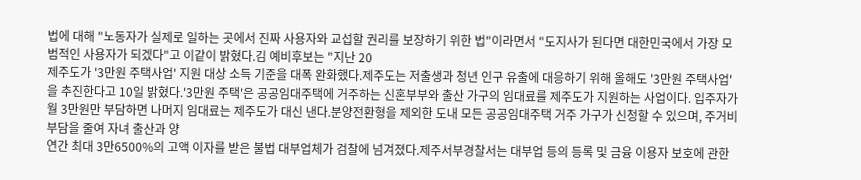법에 대해 "노동자가 실제로 일하는 곳에서 진짜 사용자와 교섭할 권리를 보장하기 위한 법"이라면서 "도지사가 된다면 대한민국에서 가장 모범적인 사용자가 되겠다"고 이같이 밝혔다.김 예비후보는 "지난 20
제주도가 '3만원 주택사업' 지원 대상 소득 기준을 대폭 완화했다.제주도는 저출생과 청년 인구 유출에 대응하기 위해 올해도 '3만원 주택사업'을 추진한다고 10일 밝혔다.'3만원 주택'은 공공임대주택에 거주하는 신혼부부와 출산 가구의 임대료를 제주도가 지원하는 사업이다. 입주자가 월 3만원만 부담하면 나머지 임대료는 제주도가 대신 낸다.분양전환형을 제외한 도내 모든 공공임대주택 거주 가구가 신청할 수 있으며, 주거비 부담을 줄여 자녀 출산과 양
연간 최대 3만6500%의 고액 이자를 받은 불법 대부업체가 검찰에 넘겨졌다.제주서부경찰서는 대부업 등의 등록 및 금융 이용자 보호에 관한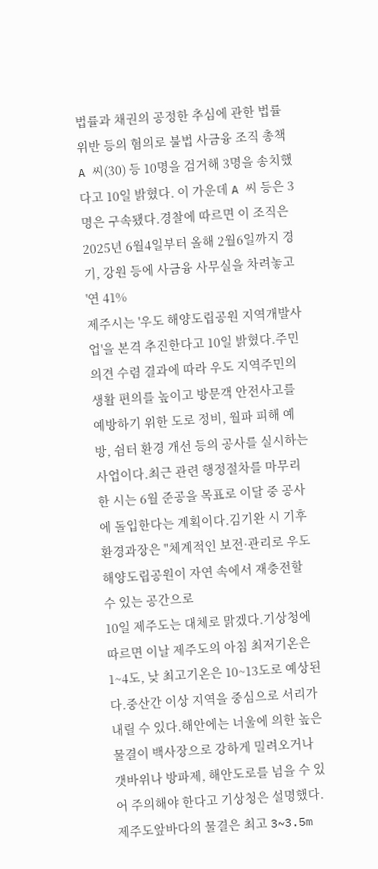법률과 채권의 공정한 추심에 관한 법률 위반 등의 혐의로 불법 사금융 조직 총책 A 씨(30) 등 10명을 검거해 3명을 송치했다고 10일 밝혔다. 이 가운데 A 씨 등은 3명은 구속됐다.경찰에 따르면 이 조직은 2025년 6월4일부터 올해 2월6일까지 경기, 강원 등에 사금융 사무실을 차려놓고 '연 41%
제주시는 '우도 해양도립공원 지역개발사업'을 본격 추진한다고 10일 밝혔다.주민 의견 수렴 결과에 따라 우도 지역주민의 생활 편의를 높이고 방문객 안전사고를 예방하기 위한 도로 정비, 월파 피해 예방, 쉼터 환경 개선 등의 공사를 실시하는 사업이다.최근 관련 행정절차를 마무리한 시는 6월 준공을 목표로 이달 중 공사에 돌입한다는 계획이다.김기완 시 기후환경과장은 "체계적인 보전·관리로 우도 해양도립공원이 자연 속에서 재충전할 수 있는 공간으로
10일 제주도는 대체로 맑겠다.기상청에 따르면 이날 제주도의 아침 최저기온은 1~4도, 낮 최고기온은 10~13도로 예상된다.중산간 이상 지역을 중심으로 서리가 내릴 수 있다.해안에는 너울에 의한 높은 물결이 백사장으로 강하게 밀려오거나 갯바위나 방파제, 해안도로를 넘을 수 있어 주의해야 한다고 기상청은 설명했다.제주도앞바다의 물결은 최고 3~3.5m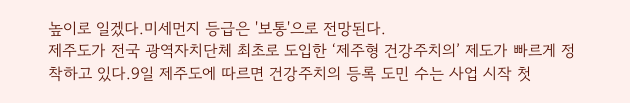높이로 일겠다.미세먼지 등급은 '보통'으로 전망된다.
제주도가 전국 광역자치단체 최초로 도입한 ‘제주형 건강주치의’ 제도가 빠르게 정착하고 있다.9일 제주도에 따르면 건강주치의 등록 도민 수는 사업 시작 첫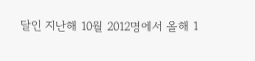달인 지난해 10월 2012명에서 올해 1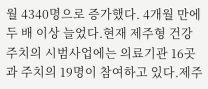월 4340명으로 증가했다. 4개월 만에 두 배 이상 늘었다.현재 제주형 건강주치의 시범사업에는 의료기관 16곳과 주치의 19명이 참여하고 있다.제주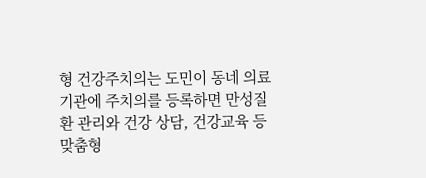형 건강주치의는 도민이 동네 의료기관에 주치의를 등록하면 만성질환 관리와 건강 상담, 건강교육 등 맞춤형